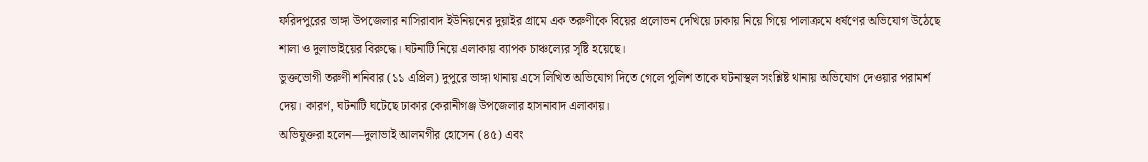ফরিদপুরের ভাঙ্গা উপজেলার নাসিরাবাদ ইউনিয়নের দুয়াইর গ্রামে এক তরুণীকে বিয়ের প্রলোভন দেখিয়ে ঢাকায় নিয়ে গিয়ে পালাক্রমে ধর্ষণের অভিযোগ উঠেছে শালা ও দুলাভাইয়ের বিরুদ্ধে। ঘটনাটি নিয়ে এলাকায় ব্যাপক চাঞ্চল্যের সৃষ্টি হয়েছে।
ভুক্তভোগী তরুণী শনিবার (১১ এপ্রিল) দুপুরে ভাঙ্গা থানায় এসে লিখিত অভিযোগ দিতে গেলে পুলিশ তাকে ঘটনাস্থল সংশ্লিষ্ট থানায় অভিযোগ দেওয়ার পরামর্শ দেয়। কারণ, ঘটনাটি ঘটেছে ঢাকার কেরানীগঞ্জ উপজেলার হাসনাবাদ এলাকায়।
অভিযুক্তরা হলেন—দুলাভাই আলমগীর হোসেন (৪৫) এবং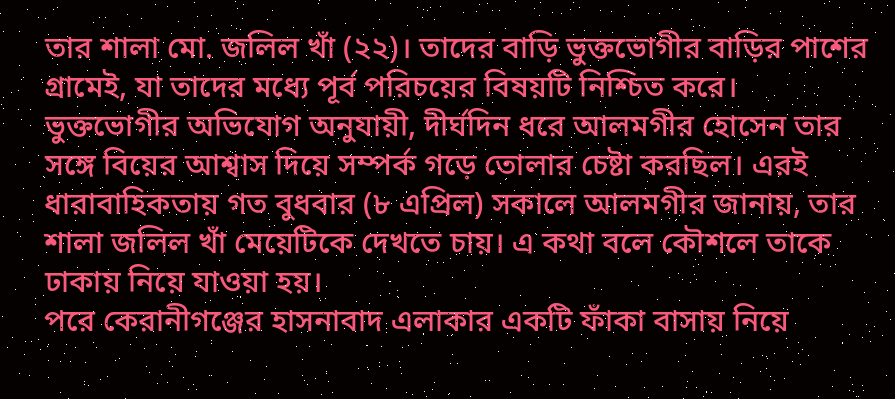তার শালা মো. জলিল খাঁ (২২)। তাদের বাড়ি ভুক্তভোগীর বাড়ির পাশের গ্রামেই, যা তাদের মধ্যে পূর্ব পরিচয়ের বিষয়টি নিশ্চিত করে।
ভুক্তভোগীর অভিযোগ অনুযায়ী, দীর্ঘদিন ধরে আলমগীর হোসেন তার সঙ্গে বিয়ের আশ্বাস দিয়ে সম্পর্ক গড়ে তোলার চেষ্টা করছিল। এরই ধারাবাহিকতায় গত বুধবার (৮ এপ্রিল) সকালে আলমগীর জানায়, তার শালা জলিল খাঁ মেয়েটিকে দেখতে চায়। এ কথা বলে কৌশলে তাকে ঢাকায় নিয়ে যাওয়া হয়।
পরে কেরানীগঞ্জের হাসনাবাদ এলাকার একটি ফাঁকা বাসায় নিয়ে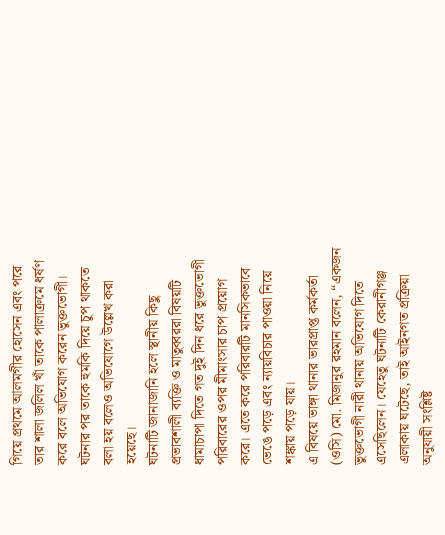গিয়ে প্রথমে আলমগীর হোসেন এবং পরে তার শালা জলিল খাঁ তাকে পালাক্রমে ধর্ষণ করে বলে অভিযোগ করেন ভুক্তভোগী। ঘটনার পর তাকে হুমকি দিয়ে চুপ থাকতে বলা হয় বলেও অভিযোগে উল্লেখ করা হয়েছে।
ঘটনাটি জানাজানি হলে স্থানীয় কিছু প্রভাবশালী ব্যক্তি ও মাতুব্বররা বিষয়টি ধামাচাপা দিতে গত দুই দিন ধরে ভুক্তভোগী পরিবারের ওপর মীমাংসার চাপ প্রয়োগ করে। এতে করে পরিবারটি মানসিকভাবে ভেঙে পড়ে এবং ন্যায়বিচার পাওয়া নিয়ে শঙ্কায় পড়ে যায়।
এ বিষয়ে ভাঙ্গা থানার ভারপ্রাপ্ত কর্মকর্তা (ওসি) মো. মিজানুর রহমান বলেন, “একজন ভুক্তভোগী নারী থানায় অভিযোগ দিতে এসেছিলেন। যেহেতু ঘটনাটি কেরানীগঞ্জ এলাকায় ঘটেছে, তাই আইনগত প্রক্রিয়া অনুযায়ী সংশ্লিষ্ট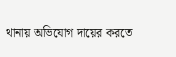থানায় অভিযোগ দায়ের করতে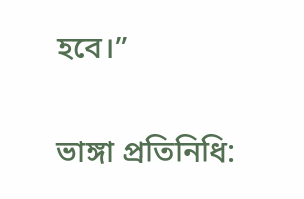হবে।”

ভাঙ্গা প্রতিনিধি: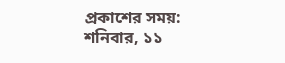প্রকাশের সময়: শনিবার, ১১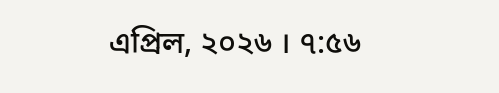এপ্রিল, ২০২৬ । ৭:৫৬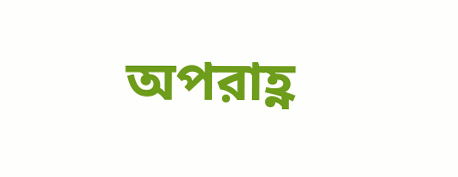অপরাহ্ণ